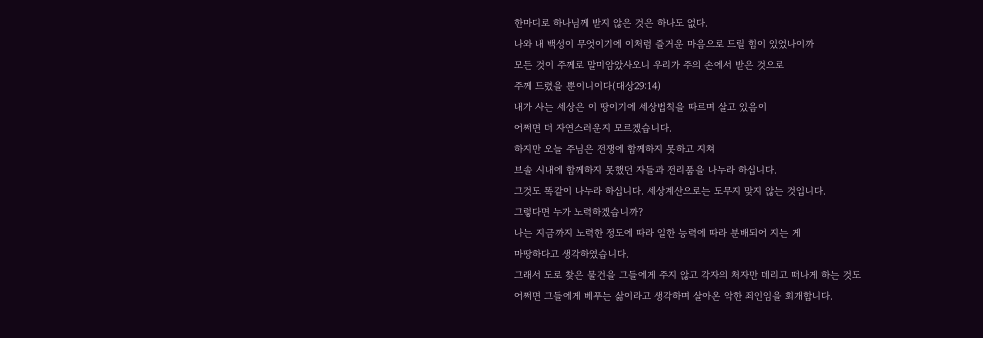한마디로 하나님께 받지 않은 것은 하나도 없다.
나와 내 백성이 무엇이기에 이처럼 즐거운 마음으로 드릴 힘이 있었나이까
모든 것이 주께로 말미암았사오니 우리가 주의 손에서 받은 것으로
주께 드렸을 뿐이니이다(대상29:14)
내가 사는 세상은 이 땅이기에 세상법칙을 따르며 살고 있음이
어쩌면 더 자연스러운지 모르겠습니다.
하지만 오늘 주님은 전쟁에 함께하지 못하고 지쳐
브솔 시내에 함께하지 못했던 자들과 전리품을 나누라 하십니다.
그것도 똑같이 나누라 하십니다. 세상계산으로는 도무지 맞지 않는 것입니다.
그렇다면 누가 노력하겠습니까?
나는 지금까지 노력한 정도에 따라 일한 능력에 따라 분배되어 지는 게
마땅하다고 생각하였습니다.
그래서 도로 찾은 물건을 그들에게 주지 않고 각자의 처자만 데리고 떠나게 하는 것도
어쩌면 그들에게 베푸는 삶이라고 생각하며 살아온 악한 죄인임을 회개합니다.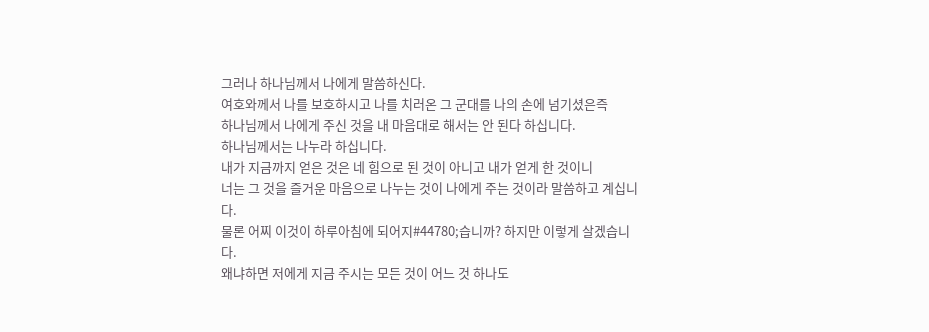그러나 하나님께서 나에게 말씀하신다.
여호와께서 나를 보호하시고 나를 치러온 그 군대를 나의 손에 넘기셨은즉
하나님께서 나에게 주신 것을 내 마음대로 해서는 안 된다 하십니다.
하나님께서는 나누라 하십니다.
내가 지금까지 얻은 것은 네 힘으로 된 것이 아니고 내가 얻게 한 것이니
너는 그 것을 즐거운 마음으로 나누는 것이 나에게 주는 것이라 말씀하고 계십니다.
물론 어찌 이것이 하루아침에 되어지#44780;습니까? 하지만 이렇게 살겠습니다.
왜냐하면 저에게 지금 주시는 모든 것이 어느 것 하나도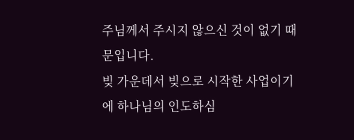주님께서 주시지 않으신 것이 없기 때문입니다.
빚 가운데서 빚으로 시작한 사업이기에 하나님의 인도하심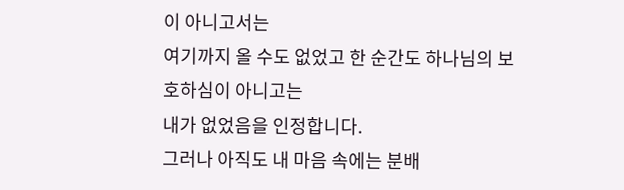이 아니고서는
여기까지 올 수도 없었고 한 순간도 하나님의 보호하심이 아니고는
내가 없었음을 인정합니다.
그러나 아직도 내 마음 속에는 분배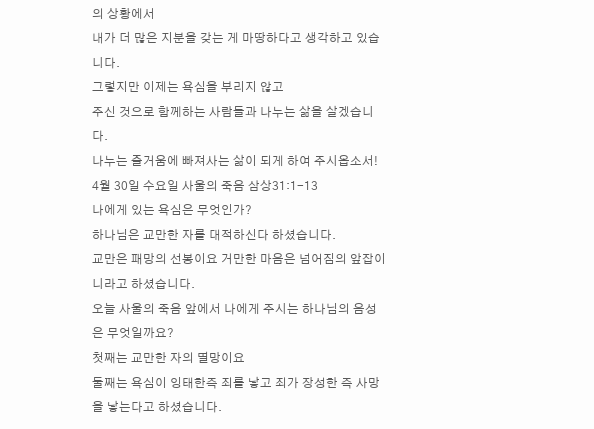의 상황에서
내가 더 많은 지분을 갖는 게 마땅하다고 생각하고 있습니다.
그렇지만 이제는 욕심을 부리지 않고
주신 것으로 함께하는 사람들과 나누는 삶을 살겠습니다.
나누는 즐거움에 빠져사는 삶이 되게 하여 주시옵소서!
4월 30일 수요일 사울의 죽음 삼상31:1-13
나에게 있는 욕심은 무엇인가?
하나님은 교만한 자를 대적하신다 하셨습니다.
교만은 패망의 선봉이요 거만한 마음은 넘어짐의 앞잡이니라고 하셨습니다.
오늘 사울의 죽음 앞에서 나에게 주시는 하나님의 음성은 무엇일까요?
첫째는 교만한 자의 멸망이요
둘째는 욕심이 잉태한즉 죄를 낳고 죄가 장성한 즉 사망을 낳는다고 하셨습니다.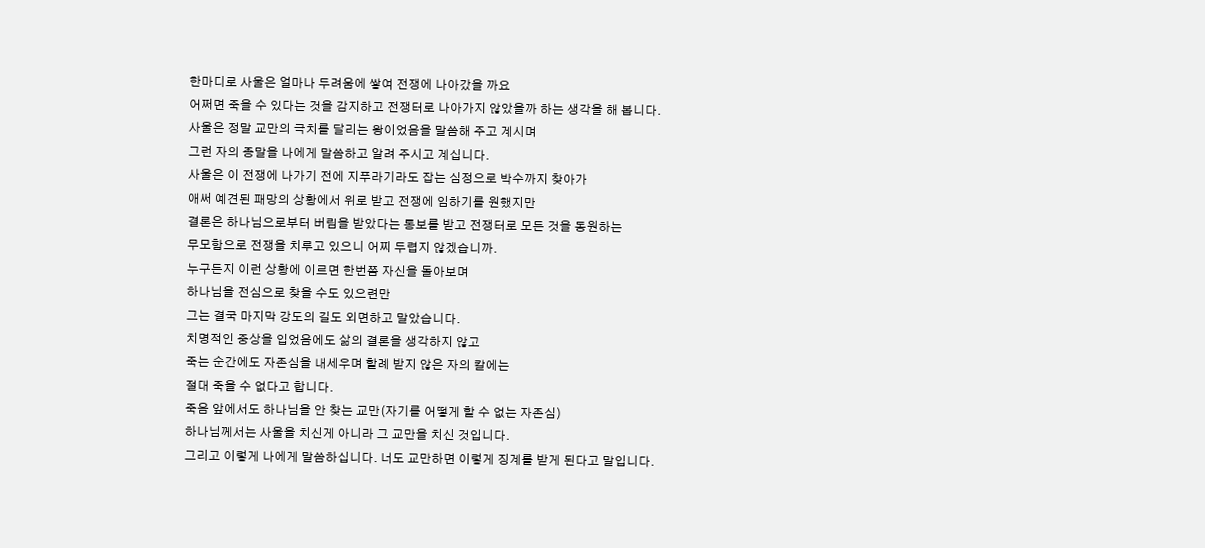한마디로 사울은 얼마나 두려움에 쌓여 전쟁에 나아갔을 까요
어쩌면 죽을 수 있다는 것을 감지하고 전쟁터로 나아가지 않았을까 하는 생각을 해 봅니다.
사울은 정말 교만의 극치를 달리는 왕이었음을 말씀해 주고 계시며
그런 자의 종말을 나에게 말씀하고 알려 주시고 계십니다.
사울은 이 전쟁에 나가기 전에 지푸라기라도 잡는 심정으로 박수까지 찾아가
애써 예견된 패망의 상황에서 위로 받고 전쟁에 임하기를 원했지만
결론은 하나님으로부터 버림을 받았다는 통보를 받고 전쟁터로 모든 것을 동원하는
무모함으로 전쟁을 치루고 있으니 어찌 두렵지 않겠습니까.
누구든지 이런 상황에 이르면 한번쯤 자신을 돌아보며
하나님을 전심으로 찾을 수도 있으련만
그는 결국 마지막 강도의 길도 외면하고 말았습니다.
치명적인 중상을 입었음에도 삶의 결론을 생각하지 않고
죽는 순간에도 자존심을 내세우며 할례 받지 않은 자의 칼에는
절대 죽을 수 없다고 합니다.
죽음 앞에서도 하나님을 안 찾는 교만(자기를 어떻게 할 수 없는 자존심)
하나님께서는 사울을 치신게 아니라 그 교만을 치신 것입니다.
그리고 이렇게 나에게 말씀하십니다. 너도 교만하면 이렇게 징계를 받게 된다고 말입니다.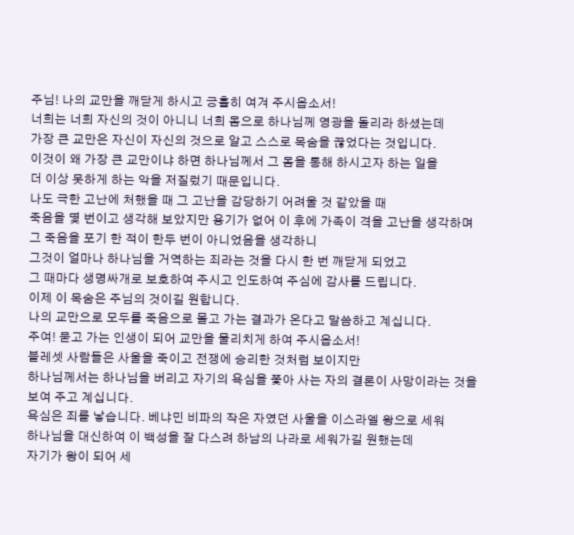주님! 나의 교만을 깨닫게 하시고 긍휼히 여겨 주시옵소서!
너희는 너희 자신의 것이 아니니 너희 몸으로 하나님께 영광을 돌리라 하셨는데
가장 큰 교만은 자신이 자신의 것으로 알고 스스로 목숨을 끊었다는 것입니다.
이것이 왜 가장 큰 교만이냐 하면 하나님께서 그 몸을 통해 하시고자 하는 일을
더 이상 못하게 하는 악을 저질렀기 때문입니다.
나도 극한 고난에 처했을 때 그 고난을 감당하기 어려울 것 같았을 때
죽음을 몇 번이고 생각해 보았지만 용기가 없어 이 후에 가족이 격을 고난을 생각하며
그 죽음을 포기 한 적이 한두 번이 아니었음을 생각하니
그것이 얼마나 하나님을 거역하는 죄라는 것을 다시 한 번 깨닫게 되었고
그 때마다 생명싸개로 보호하여 주시고 인도하여 주심에 감사를 드립니다.
이제 이 목숨은 주님의 것이길 원합니다.
나의 교만으로 모두를 죽음으로 몰고 가는 결과가 온다고 말씀하고 계십니다.
주여! 묻고 가는 인생이 되어 교만을 물리치게 하여 주시옵소서!
블레셋 사람들은 사울을 죽이고 전쟁에 승리한 것처럼 보이지만
하나님께서는 하나님을 버리고 자기의 욕심을 쫓아 사는 자의 결론이 사망이라는 것을
보여 주고 계십니다.
욕심은 죄를 낳습니다. 베냐민 비파의 작은 자였던 사울을 이스라엘 왕으로 세워
하나님을 대신하여 이 백성을 잘 다스려 하남의 나라로 세워가길 원했는데
자기가 왕이 되어 세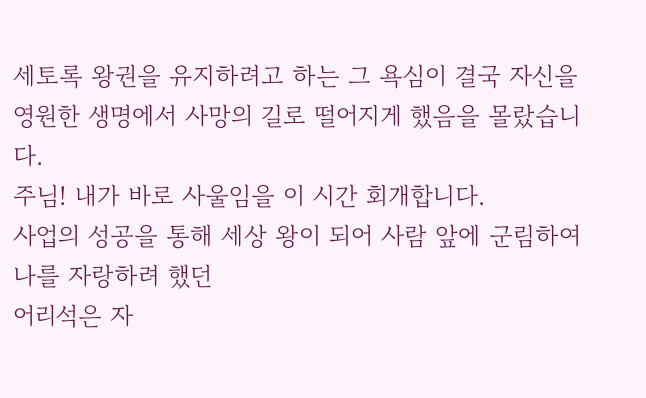세토록 왕권을 유지하려고 하는 그 욕심이 결국 자신을
영원한 생명에서 사망의 길로 떨어지게 했음을 몰랐습니다.
주님! 내가 바로 사울임을 이 시간 회개합니다.
사업의 성공을 통해 세상 왕이 되어 사람 앞에 군림하여 나를 자랑하려 했던
어리석은 자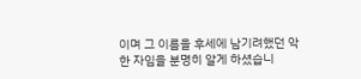이며 그 이름을 후세에 남기려했던 악한 자임을 분명히 알게 하셨습니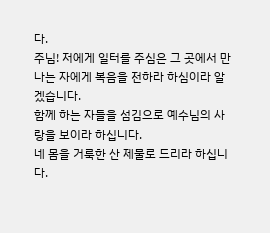다.
주님! 저에게 일터를 주심은 그 곳에서 만나는 자에게 복음을 전하라 하심이라 알겠습니다.
함께 하는 자들을 섬김으로 예수님의 사랑을 보이라 하십니다.
네 몸을 거룩한 산 제물로 드리라 하십니다.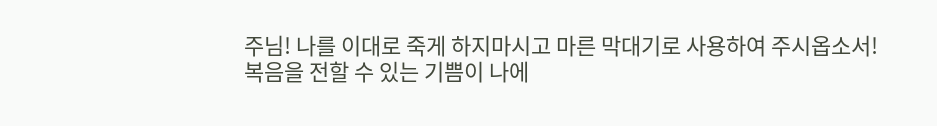주님! 나를 이대로 죽게 하지마시고 마른 막대기로 사용하여 주시옵소서!
복음을 전할 수 있는 기쁨이 나에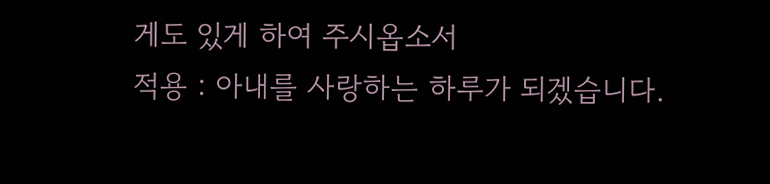게도 있게 하여 주시옵소서
적용 : 아내를 사랑하는 하루가 되겠습니다.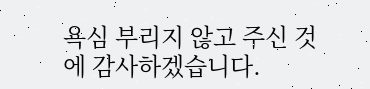욕심 부리지 않고 주신 것에 감사하겠습니다.